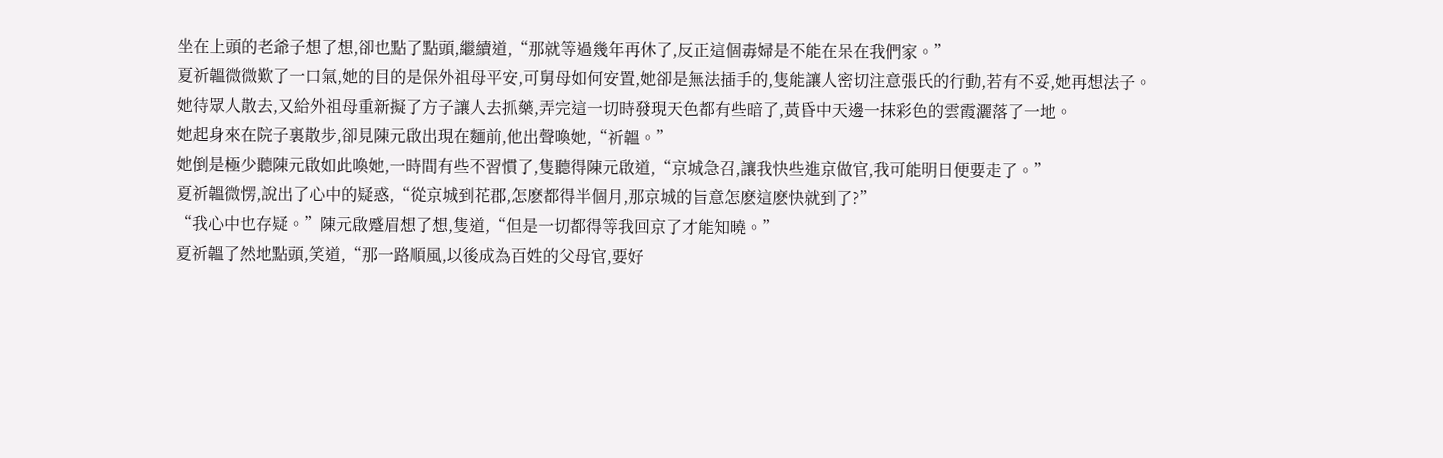坐在上頭的老爺子想了想,卻也點了點頭,繼續道,“那就等過幾年再休了,反正這個毒婦是不能在呆在我們家。”
夏祈韞微微歎了一口氣,她的目的是保外祖母平安,可舅母如何安置,她卻是無法插手的,隻能讓人密切注意張氏的行動,若有不妥,她再想法子。
她待眾人散去,又給外祖母重新擬了方子讓人去抓藥,弄完這一切時發現天色都有些暗了,黃昏中天邊一抹彩色的雲霞灑落了一地。
她起身來在院子裏散步,卻見陳元啟出現在麵前,他出聲喚她,“祈韞。”
她倒是極少聽陳元啟如此喚她,一時間有些不習慣了,隻聽得陳元啟道,“京城急召,讓我快些進京做官,我可能明日便要走了。”
夏祈韞微愣,說出了心中的疑惑,“從京城到花郡,怎麽都得半個月,那京城的旨意怎麽這麽快就到了?”
“我心中也存疑。”陳元啟蹙眉想了想,隻道,“但是一切都得等我回京了才能知曉。”
夏祈韞了然地點頭,笑道,“那一路順風,以後成為百姓的父母官,要好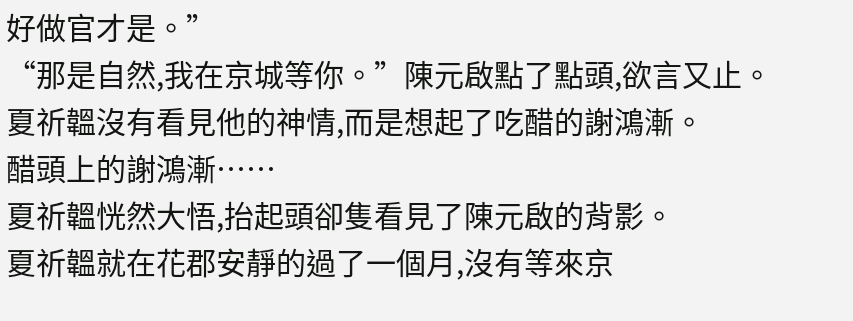好做官才是。”
“那是自然,我在京城等你。”陳元啟點了點頭,欲言又止。
夏祈韞沒有看見他的神情,而是想起了吃醋的謝鴻漸。
醋頭上的謝鴻漸……
夏祈韞恍然大悟,抬起頭卻隻看見了陳元啟的背影。
夏祈韞就在花郡安靜的過了一個月,沒有等來京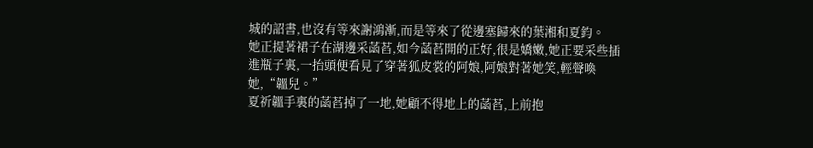城的詔書,也沒有等來謝鴻漸,而是等來了從邊塞歸來的葉湘和夏鈞。
她正提著裙子在湖邊采菡萏,如今菡萏開的正好,很是嬌嫩,她正要采些插進瓶子裏,一抬頭便看見了穿著狐皮裳的阿娘,阿娘對著她笑,輕聲喚她,“韞兒。”
夏祈韞手裏的菡萏掉了一地,她顧不得地上的菡萏,上前抱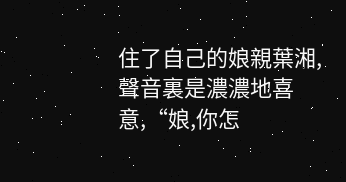住了自己的娘親葉湘,聲音裏是濃濃地喜意,“娘,你怎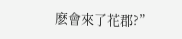麽會來了花郡?”